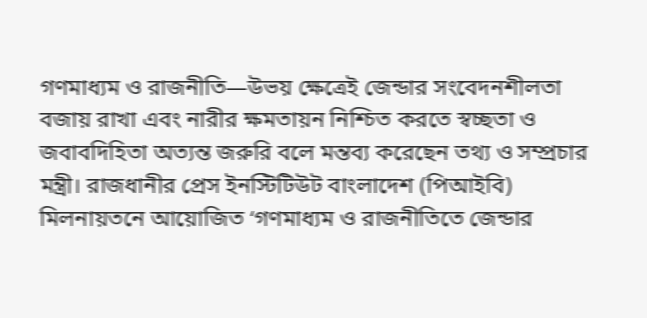গণমাধ্যম ও রাজনীতি—উভয় ক্ষেত্রেই জেন্ডার সংবেদনশীলতা বজায় রাখা এবং নারীর ক্ষমতায়ন নিশ্চিত করতে স্বচ্ছতা ও জবাবদিহিতা অত্যন্ত জরুরি বলে মন্তব্য করেছেন তথ্য ও সম্প্রচার মন্ত্রী। রাজধানীর প্রেস ইনস্টিটিউট বাংলাদেশ (পিআইবি) মিলনায়তনে আয়োজিত ‘গণমাধ্যম ও রাজনীতিতে জেন্ডার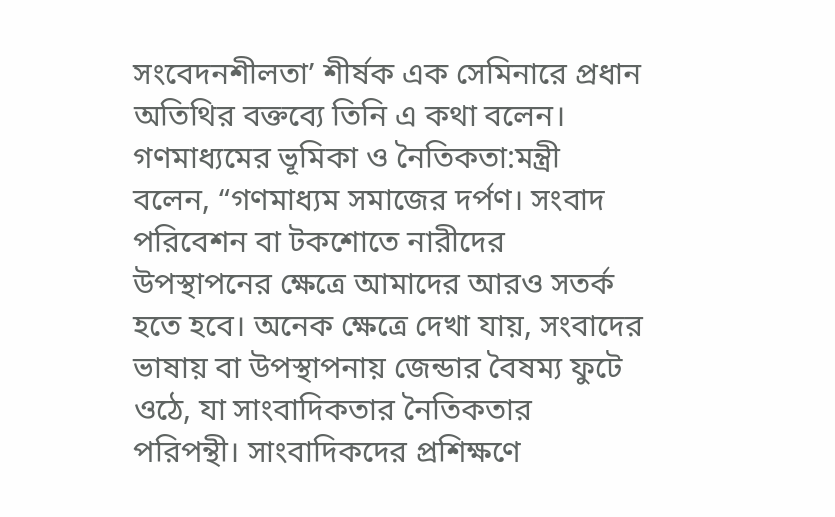সংবেদনশীলতা’ শীর্ষক এক সেমিনারে প্রধান অতিথির বক্তব্যে তিনি এ কথা বলেন।
গণমাধ্যমের ভূমিকা ও নৈতিকতা:মন্ত্রী বলেন, “গণমাধ্যম সমাজের দর্পণ। সংবাদ পরিবেশন বা টকশোতে নারীদের উপস্থাপনের ক্ষেত্রে আমাদের আরও সতর্ক হতে হবে। অনেক ক্ষেত্রে দেখা যায়, সংবাদের ভাষায় বা উপস্থাপনায় জেন্ডার বৈষম্য ফুটে ওঠে, যা সাংবাদিকতার নৈতিকতার পরিপন্থী। সাংবাদিকদের প্রশিক্ষণে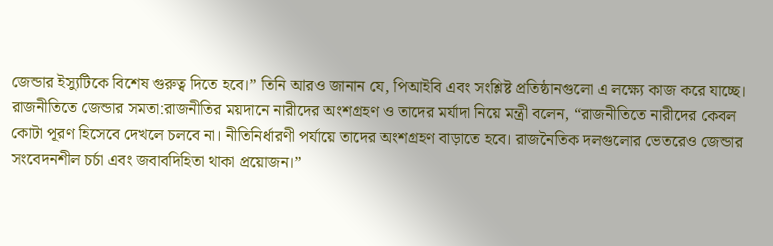জেন্ডার ইস্যুটিকে বিশেষ গুরুত্ব দিতে হবে।” তিনি আরও জানান যে, পিআইবি এবং সংশ্লিষ্ট প্রতিষ্ঠানগুলো এ লক্ষ্যে কাজ করে যাচ্ছে।
রাজনীতিতে জেন্ডার সমতা:রাজনীতির ময়দানে নারীদের অংশগ্রহণ ও তাদের মর্যাদা নিয়ে মন্ত্রী বলেন, “রাজনীতিতে নারীদের কেবল কোটা পূরণ হিসেবে দেখলে চলবে না। নীতিনির্ধারণী পর্যায়ে তাদের অংশগ্রহণ বাড়াতে হবে। রাজনৈতিক দলগুলোর ভেতরেও জেন্ডার সংবেদনশীল চর্চা এবং জবাবদিহিতা থাকা প্রয়োজন।”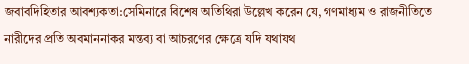জবাবদিহিতার আবশ্যকতা:সেমিনারে বিশেষ অতিথিরা উল্লেখ করেন যে, গণমাধ্যম ও রাজনীতিতে নারীদের প্রতি অবমাননাকর মন্তব্য বা আচরণের ক্ষেত্রে যদি যথাযথ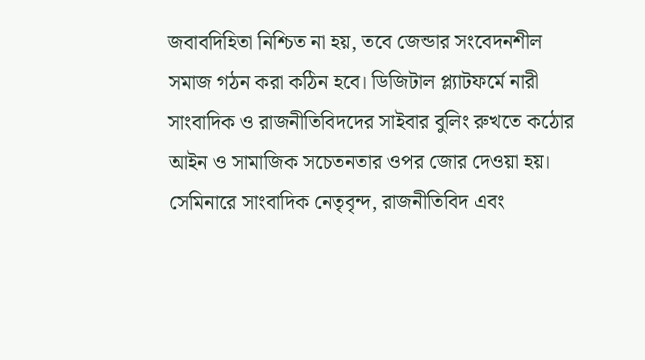জবাবদিহিতা নিশ্চিত না হয়, তবে জেন্ডার সংবেদনশীল সমাজ গঠন করা কঠিন হবে। ডিজিটাল প্ল্যাটফর্মে নারী সাংবাদিক ও রাজনীতিবিদদের সাইবার বুলিং রুখতে কঠোর আইন ও সামাজিক সচেতনতার ওপর জোর দেওয়া হয়।
সেমিনারে সাংবাদিক নেতৃবৃন্দ, রাজনীতিবিদ এবং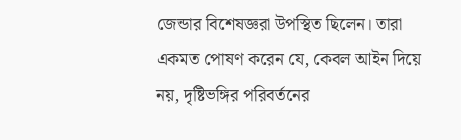জেন্ডার বিশেষজ্ঞরা উপস্থিত ছিলেন। তারা একমত পোষণ করেন যে, কেবল আইন দিয়ে নয়, দৃষ্টিভঙ্গির পরিবর্তনের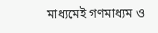মাধ্যমেই গণমাধ্যম ও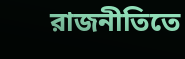রাজনীতিতে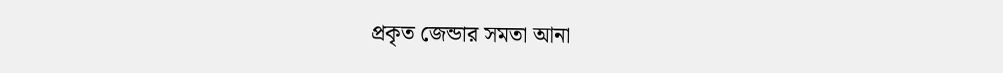প্রকৃত জেন্ডার সমতা আনা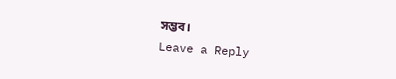সম্ভব।
Leave a Reply